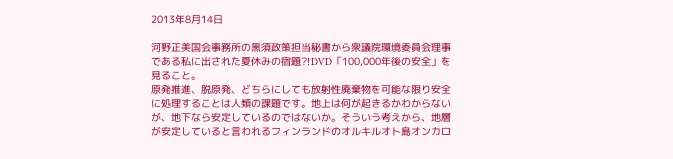2013年8月14日

河野正美国会事務所の黒須政策担当秘書から衆議院環境委員会理事である私に出された夏休みの宿題⁈DVD「100,000年後の安全」を見ること。
原発推進、脱原発、どちらにしても放射性廃棄物を可能な限り安全に処理することは人類の課題です。地上は何が起きるかわからないが、地下なら安定しているのではないか。そういう考えから、地層が安定していると言われるフィンランドのオルキルオト島オンカロ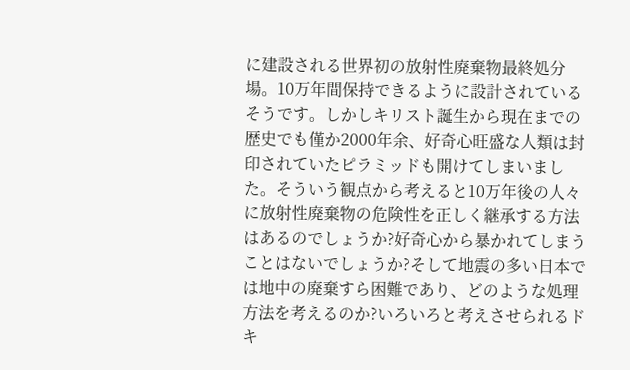に建設される世界初の放射性廃棄物最終処分場。10万年間保持できるように設計されているそうです。しかしキリスト誕生から現在までの歴史でも僅か2000年余、好奇心旺盛な人類は封印されていたピラミッドも開けてしまいました。そういう観点から考えると10万年後の人々に放射性廃棄物の危険性を正しく継承する方法はあるのでしょうか?好奇心から暴かれてしまうことはないでしょうか?そして地震の多い日本では地中の廃棄すら困難であり、どのような処理方法を考えるのか?いろいろと考えさせられるドキ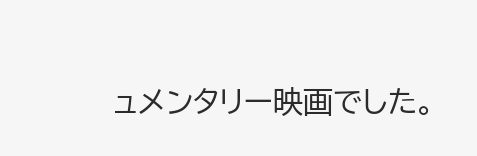ュメンタリー映画でした。